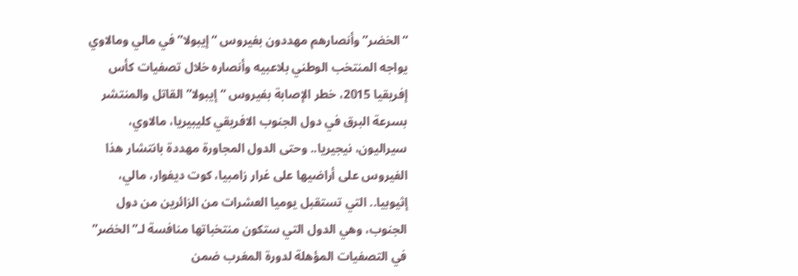“الخضر” وأنصارهم مهددون بفيروس “إيبولا” في مالي ومالاوي
يواجه المنتخب الوطني بلاعبيه وأنصاره خلال تصفيات كأس إفريقيا 2015، خطر الإصابة بفيروس “إيبولا” القاتل والمنتشر بسرعة البرق في دول الجنوب الافريقي كليبيريا، مالاوي، سيراليون، نيجيريا.. وحتى الدول المجاورة مهددة بانتشار هذا الفيروس على أراضيها على غرار زامبيا، كوت ديفوار، مالي، إثيوبيا.. التي تستقبل يوميا العشرات من الزائرين من دول الجنوب، وهي الدول التي ستكون منتخباتها منافسة لـ”الخضر” في التصفيات المؤهلة لدورة المغرب ضمن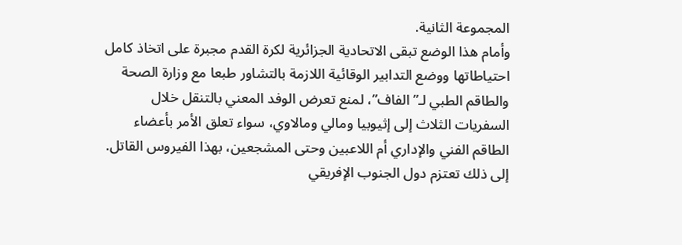المجموعة الثانية.
وأمام هذا الوضع تبقى الاتحادية الجزائرية لكرة القدم مجبرة على اتخاذ كامل احتياطاتها ووضع التدابير الوقائية اللازمة بالتشاور طبعا مع وزارة الصحة والطاقم الطبي لـ”الفاف”، لمنع تعرض الوفد المعني بالتنقل خلال السفريات الثلاث إلى إثيوبيا ومالي ومالاوي، سواء تعلق الأمر بأعضاء الطاقم الفني والإداري أم اللاعبين وحتى المشجعين، بهذا الفيروس القاتل.
إلى ذلك تعتزم دول الجنوب الإفريقي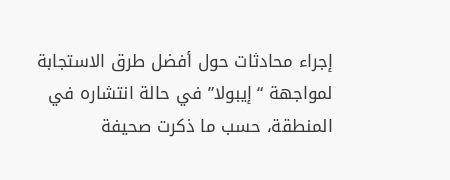إجراء محادثات حول أفضل طرق الاستجابة لمواجهة “إيبولا” في حالة انتشاره في المنطقة، حسب ما ذكرت صحيفة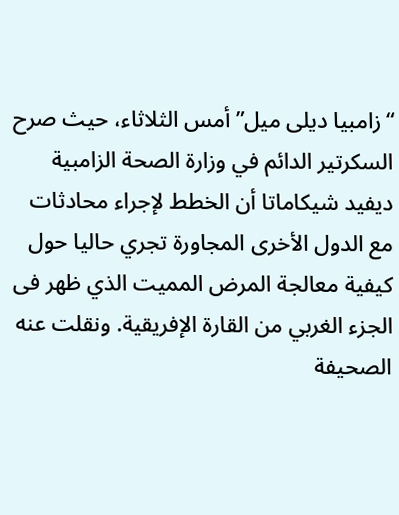“زامبيا ديلى ميل” أمس الثلاثاء، حيث صرح السكرتير الدائم في وزارة الصحة الزامبية ديفيد شيكاماتا أن الخطط لإجراء محادثات مع الدول الأخرى المجاورة تجري حاليا حول كيفية معالجة المرض المميت الذي ظهر فى الجزء الغربي من القارة الإفريقية. ونقلت عنه الصحيفة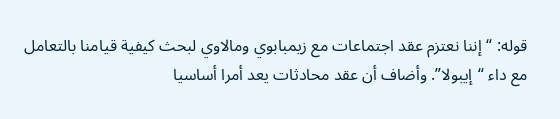قوله: “إننا نعتزم عقد اجتماعات مع زيمبابوي ومالاوي لبحث كيفية قيامنا بالتعامل مع داء “إيبولا”. وأضاف أن عقد محادثات يعد أمرا أساسيا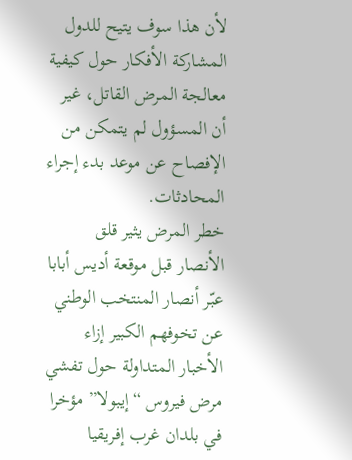لأن هذا سوف يتيح للدول المشاركة الأفكار حول كيفية معالجة المرض القاتل، غير أن المسؤول لم يتمكن من الإفصاح عن موعد بدء إجراء المحادثات.
خطر المرض يثير قلق الأنصار قبل موقعة أديس أبابا
عبّر أنصار المنتخب الوطني عن تخوفهم الكبير إزاء الأخبار المتداولة حول تفشي مرض فيروس “إيبولا” مؤخرا في بلدان غرب إفريقيا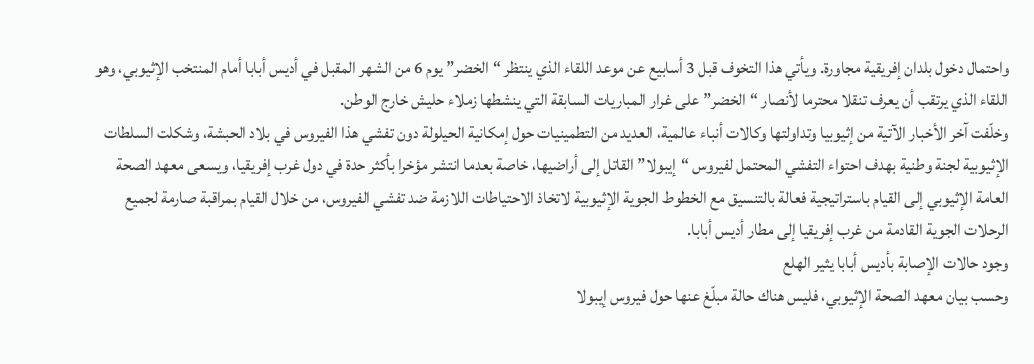واحتمال دخول بلدان إفريقية مجاورة. ويأتي هذا التخوف قبل 3 أسابيع عن موعد اللقاء الذي ينتظر “الخضر” يوم 6 من الشهر المقبل في أديس أبابا أمام المنتخب الإثيوبي، وهو اللقاء الذي يرتقب أن يعرف تنقلا محترما لأنصار “الخضر” على غرار المباريات السابقة التي ينشطها زملاء حليش خارج الوطن.
وخلّفت آخر الأخبار الآتية من إثيوبيا وتداولتها وكالات أنباء عالمية، العديد من التطمينيات حول إمكانية الحيلولة دون تفشي هذا الفيروس في بلاد الحبشة، وشكلت السلطات الإثيوبية لجنة وطنية بهدف احتواء التفشي المحتمل لفيروس “إيبولا” القاتل إلى أراضيها، خاصة بعدما انتشر مؤخرا بأكثر حدة في دول غرب إفريقيا، ويسعى معهد الصحة العامة الإثيوبي إلى القيام باستراتيجية فعالة بالتنسيق مع الخطوط الجوية الإثيوبية لاتخاذ الاحتياطات اللازمة ضد تفشي الفيروس، من خلال القيام بمراقبة صارمة لجميع الرحلات الجوية القادمة من غرب إفريقيا إلى مطار أديس أبابا.
وجود حالات الإصابة بأديس أبابا يثير الهلع
وحسب بيان معهد الصحة الإثيوبي، فليس هناك حالة مبلّغ عنها حول فيروس إيبولا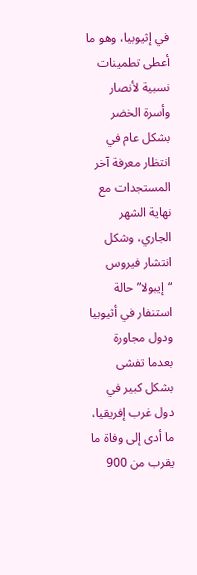في إثيوبيا، وهو ما أعطى تطمينات نسبية لأنصار وأسرة الخضر بشكل عام في انتظار معرفة آخر المستجدات مع نهاية الشهر الجاري، وشكل انتشار فيروس “إيبولا” حالة استنفار في أثيوبيا ودول مجاورة بعدما تفشى بشكل كبير في دول غرب إفريقيا، ما أدى إلى وفاة ما يقرب من 900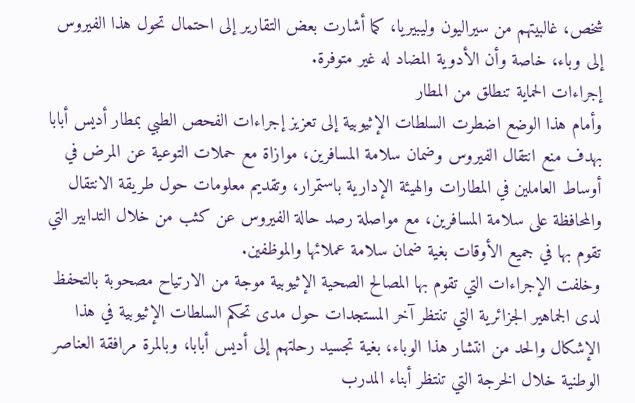شخص، غالبيتهم من سيراليون وليبيريا، كما أشارت بعض التقارير إلى احتمال تحول هذا الفيروس إلى وباء، خاصة وأن الأدوية المضاد له غير متوفرة.
إجراءات الحماية تنطلق من المطار
وأمام هذا الوضع اضطرت السلطات الإثيوبية إلى تعزيز إجراءات الفحص الطبي بمطار أديس أبابا بهدف منع انتقال الفيروس وضمان سلامة المسافرين، موازاة مع حملات التوعية عن المرض في أوساط العاملين في المطارات والهيئة الإدارية باستمرار، وتقديم معلومات حول طريقة الانتقال والمحافظة على سلامة المسافرين، مع مواصلة رصد حالة الفيروس عن كثب من خلال التدابير التي تقوم بها في جميع الأوقات بغية ضمان سلامة عملائها والموظفين.
وخلفت الإجراءات التي تقوم بها المصالح الصحية الإثيوبية موجة من الارتياح مصحوبة بالتحفظ لدى الجماهير الجزائرية التي تنتظر آخر المستجدات حول مدى تحكم السلطات الإثيوبية في هذا الإشكال والحد من انتشار هذا الوباء، بغية تجسيد رحلتهم إلى أديس أبابا، وبالمرة مرافقة العناصر الوطنية خلال الخرجة التي تنتظر أبناء المدرب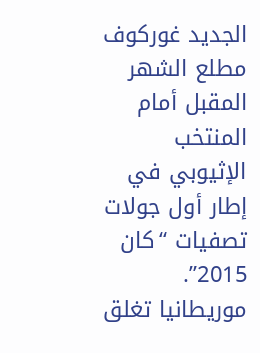الجديد غوركوف مطلع الشهر المقبل أمام المنتخب الإثيوبي في إطار أول جولات تصفيات “كان 2015”.
موريطانيا تغلق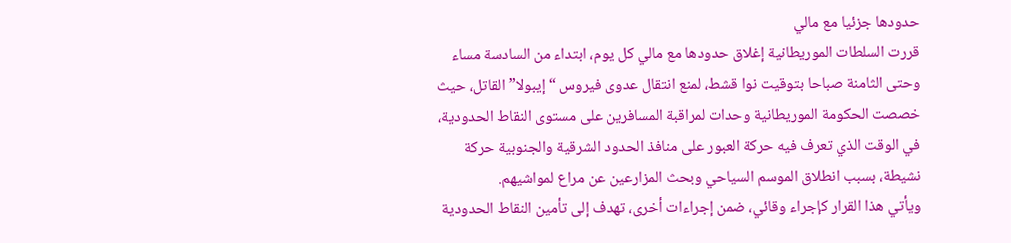حدودها جزئيا مع مالي
قررت السلطات الموريطانية إغلاق حدودها مع مالي كل يوم، ابتداء من السادسة مساء وحتى الثامنة صباحا بتوقيت نوا قشط، لمنع انتقال عدوى فيروس “إيبولا” القاتل، حيث خصصت الحكومة الموريطانية وحدات لمراقبة المسافرين على مستوى النقاط الحدودية، في الوقت الذي تعرف فيه حركة العبور على منافذ الحدود الشرقية والجنوبية حركة نشيطة، بسبب انطلاق الموسم السياحي وبحث المزارعين عن مراع لمواشيهم.
ويأتي هذا القرار كإجراء وقائي، ضمن إجراءات أخرى، تهدف إلى تأمين النقاط الحدودية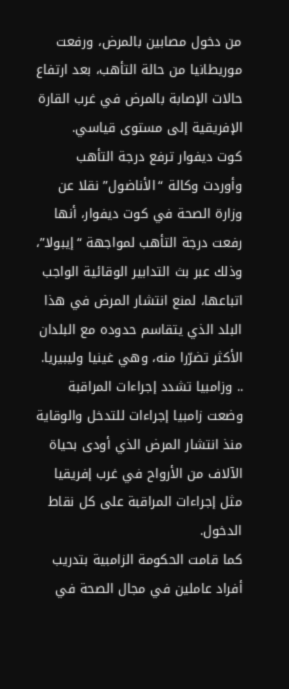من دخول مصابين بالمرض، ورفعت موريطانيا من حالة التأهب، بعد ارتفاع حالات الإصابة بالمرض في غرب القارة الإفريقية إلى مستوى قياسي.
كوت ديفوار ترفع درجة التأهب
وأوردت وكالة “الأناضول” نقلا عن وزارة الصحة في كوت ديفوار، أنها رفعت درجة التأهب لمواجهة “إيبولا”، وذلك عبر بث التدابير الوقائية الواجب اتباعها، لمنع انتشار المرض في هذا البلد الذي يتقاسم حدوده مع البلدان الأكثر تضرّرا منه، وهي غينيا وليبيريا.
.. وزامبيا تشدد إجراءات المراقبة
وضعت زامبيا إجراءات للتدخل والوقاية منذ انتشار المرض الذي أودى بحياة الآلاف من الأرواح في غرب إفريقيا مثل إجراءات المراقبة على كل نقاط الدخول.
كما قامت الحكومة الزامبية بتدريب أفراد عاملين في مجال الصحة في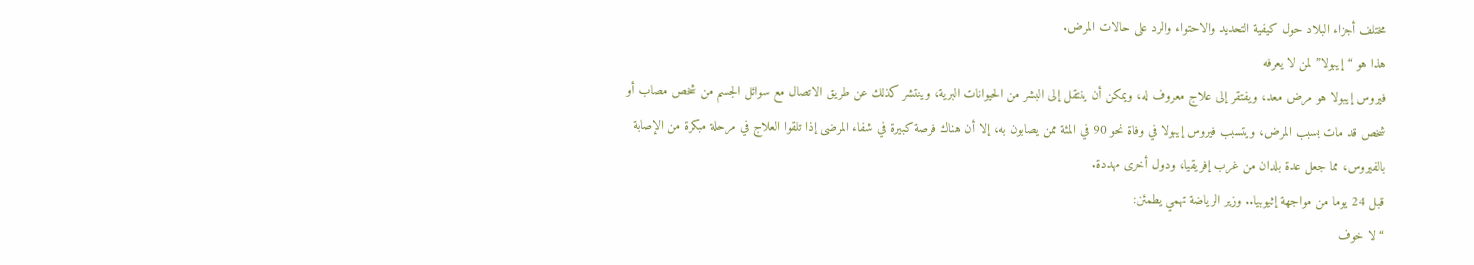مختلف أجزاء البلاد حول كيفية التحديد والاحتواء والرد على حالات المرض.
هذا هو “إيبولا” لمن لا يعرفه
فيروس إيبولا هو مرض معد، ويفتقر إلى علاج معروف له، ويمكن أن ينتقل إلى البشر من الحيوانات البرية، وينتشر كذلك عن طريق الاتصال مع سوائل الجسم من شخص مصاب أو شخص قد مات بسبب المرض، ويتسبب فيروس إيبولا في وفاة نحو 90 في المئة ممن يصابون به، إلا أن هناك فرصة كبيرة في شفاء المرضى إذا تلقوا العلاج في مرحلة مبكرة من الإصابة بالفيروس، مما جعل عدة بلدان من غرب إفريقيا، ودول أخرى مهددة.
قبل 24 يوما من مواجهة إثيوبيا.. وزير الرياضة تهمي يطمئن:
“لا خوف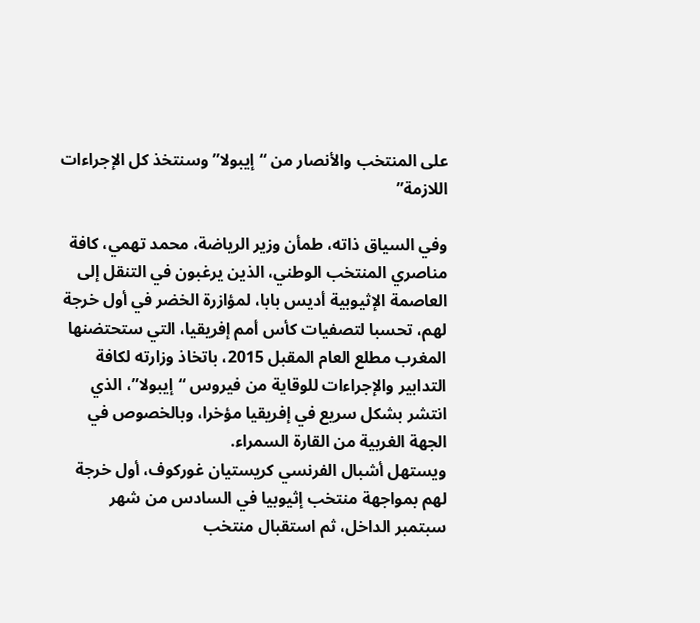على المنتخب والأنصار من “إيبولا” وسنتخذ كل الإجراءات اللازمة”

وفي السياق ذاته، طمأن وزير الرياضة، محمد تهمي، كافة مناصري المنتخب الوطني، الذين يرغبون في التنقل إلى العاصمة الإثيوبية أديس بابا، لمؤازرة الخضر في أول خرجة لهم، تحسبا لتصفيات كأس أمم إفريقيا، التي ستحتضنها المغرب مطلع العام المقبل 2015، باتخاذ وزارته لكافة التدابير والإجراءات للوقاية من فيروس “إيبولا”، الذي انتشر بشكل سريع في إفريقيا مؤخرا، وبالخصوص في الجهة الغربية من القارة السمراء.
ويستهل أشبال الفرنسي كريستيان غوركوف، أول خرجة لهم بمواجهة منتخب إثيوبيا في السادس من شهر سبتمبر الداخل، ثم استقبال منتخب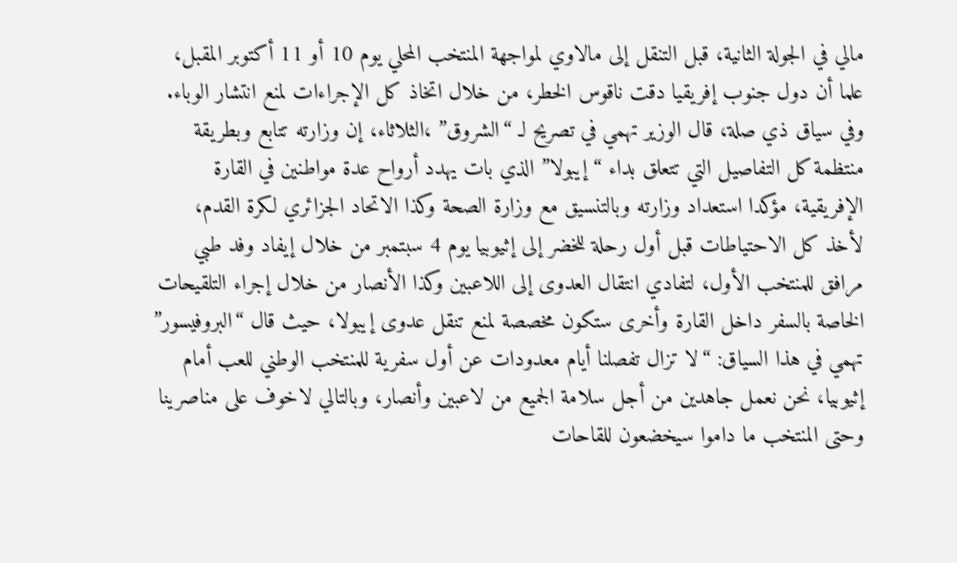مالي في الجولة الثانية، قبل التنقل إلى مالاوي لمواجهة المنتخب المحلي يوم 10 أو 11 أكتوبر المقبل، علما أن دول جنوب إفريقيا دقت ناقوس الخطر، من خلال اتخاذ كل الإجراءات لمنع انتشار الوباء.
وفي سياق ذي صلة، قال الوزير تهمي في تصريح لـ “الشروق” ،الثلاثاء، إن وزارته تتابع وبطريقة منتظمة كل التفاصيل التي تتعلق بداء “إيبولا” الذي بات يهدد أرواح عدة مواطنين في القارة الإفريقية، مؤكدا استعداد وزارته وبالتنسيق مع وزارة الصحة وكذا الاتحاد الجزائري لكرة القدم، لأخذ كل الاحتياطات قبل أول رحلة للخضر إلى إثيوبيا يوم 4 سبتمبر من خلال إيفاد وفد طبي مرافق للمنتخب الأول، لتفادي انتقال العدوى إلى اللاعبين وكذا الأنصار من خلال إجراء التلقيحات الخاصة بالسفر داخل القارة وأخرى ستكون مخصصة لمنع تنقل عدوى إيبولا، حيث قال “البروفيسور” تهمي في هذا السياق: “لا تزال تفصلنا أيام معدودات عن أول سفرية للمنتخب الوطني للعب أمام إثيوبيا، نحن نعمل جاهدين من أجل سلامة الجميع من لاعبين وأنصار، وبالتالي لاخوف على مناصرينا وحتى المنتخب ما داموا سيخضعون للقاحات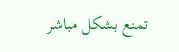تمنع بشكل مباشر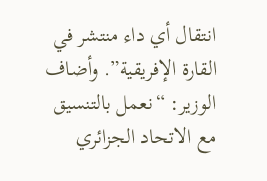انتقال أي داء منتشر في القارة الإفريقية”. وأضاف الوزير: “نعمل بالتنسيق مع الاتحاد الجزائري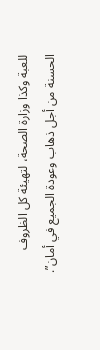للعبة وكذا وزارة الصحة، لتهيئة كل الظروف الحسنة من أجل ذهاب وعودة الجميع في أمان”.